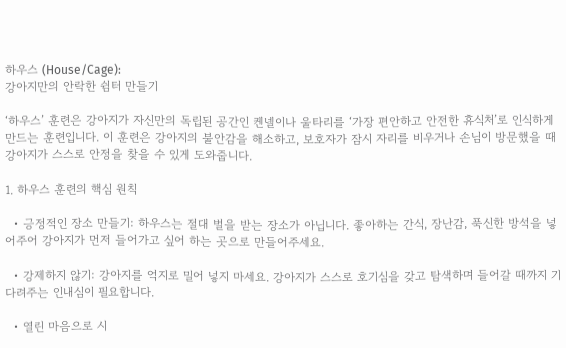하우스 (House/Cage):
강아지만의 안락한 쉼터 만들기

‘하우스’ 훈련은 강아지가 자신만의 독립된 공간인 켄넬이나 울타리를 ‘가장 편안하고 안전한 휴식처’로 인식하게 만드는 훈련입니다. 이 훈련은 강아지의 불안감을 해소하고, 보호자가 잠시 자리를 비우거나 손님이 방문했을 때 강아지가 스스로 안정을 찾을 수 있게 도와줍니다.

1. 하우스 훈련의 핵심 원칙

  • 긍정적인 장소 만들기: 하우스는 절대 벌을 받는 장소가 아닙니다. 좋아하는 간식, 장난감, 푹신한 방석을 넣어주어 강아지가 먼저 들어가고 싶어 하는 곳으로 만들어주세요.

  • 강제하지 않기: 강아지를 억지로 밀어 넣지 마세요. 강아지가 스스로 호기심을 갖고 탐색하며 들어갈 때까지 기다려주는 인내심이 필요합니다.

  • 열린 마음으로 시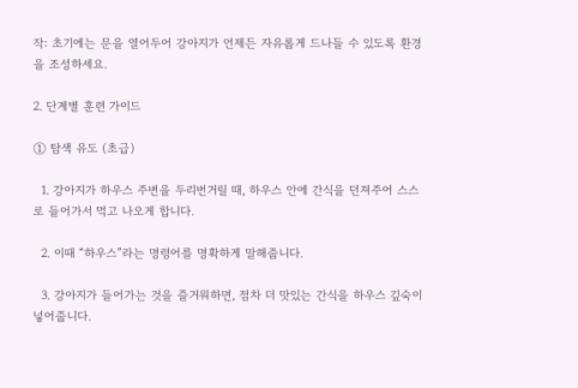작: 초기에는 문을 열어두어 강아지가 언제든 자유롭게 드나들 수 있도록 환경을 조성하세요.

2. 단계별 훈련 가이드

① 탐색 유도 (초급)

  1. 강아지가 하우스 주변을 두리번거릴 때, 하우스 안에 간식을 던져주어 스스로 들어가서 먹고 나오게 합니다.

  2. 이때 “하우스”라는 명령어를 명확하게 말해줍니다.

  3. 강아지가 들어가는 것을 즐거워하면, 점차 더 맛있는 간식을 하우스 깊숙이 넣어줍니다.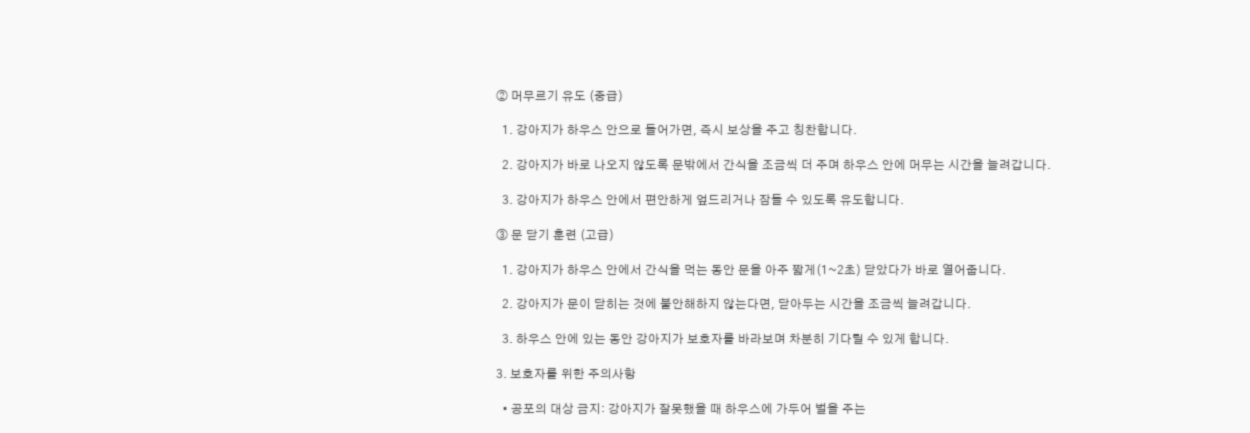② 머무르기 유도 (중급)

  1. 강아지가 하우스 안으로 들어가면, 즉시 보상을 주고 칭찬합니다.

  2. 강아지가 바로 나오지 않도록 문밖에서 간식을 조금씩 더 주며 하우스 안에 머무는 시간을 늘려갑니다.

  3. 강아지가 하우스 안에서 편안하게 엎드리거나 잠들 수 있도록 유도합니다.

③ 문 닫기 훈련 (고급)

  1. 강아지가 하우스 안에서 간식을 먹는 동안 문을 아주 짧게(1~2초) 닫았다가 바로 열어줍니다.

  2. 강아지가 문이 닫히는 것에 불안해하지 않는다면, 닫아두는 시간을 조금씩 늘려갑니다.

  3. 하우스 안에 있는 동안 강아지가 보호자를 바라보며 차분히 기다릴 수 있게 합니다.

3. 보호자를 위한 주의사항

  • 공포의 대상 금지: 강아지가 잘못했을 때 하우스에 가두어 벌을 주는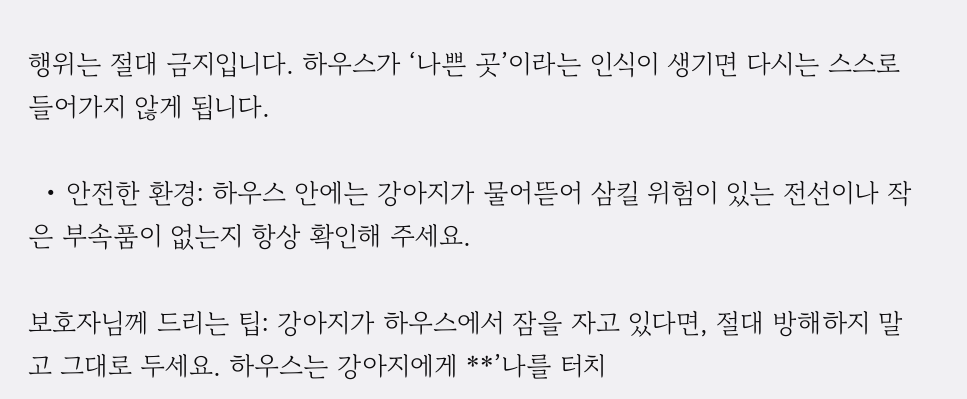행위는 절대 금지입니다. 하우스가 ‘나쁜 곳’이라는 인식이 생기면 다시는 스스로 들어가지 않게 됩니다.

  • 안전한 환경: 하우스 안에는 강아지가 물어뜯어 삼킬 위험이 있는 전선이나 작은 부속품이 없는지 항상 확인해 주세요.

보호자님께 드리는 팁: 강아지가 하우스에서 잠을 자고 있다면, 절대 방해하지 말고 그대로 두세요. 하우스는 강아지에게 **’나를 터치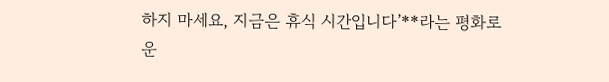하지 마세요, 지금은 휴식 시간입니다’**라는 평화로운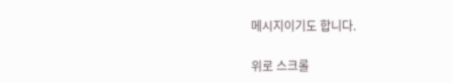메시지이기도 합니다.

위로 스크롤